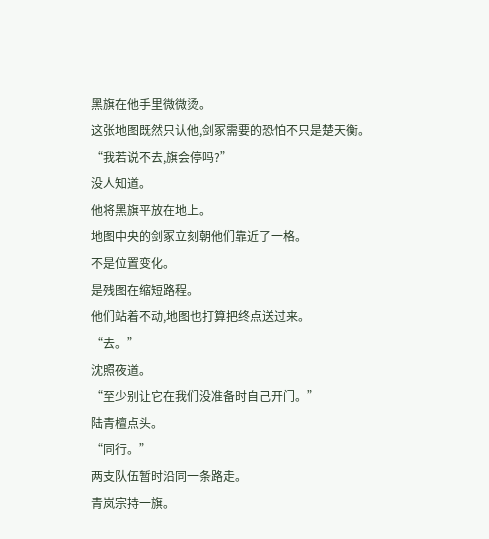黑旗在他手里微微烫。
这张地图既然只认他,剑冢需要的恐怕不只是楚天衡。
“我若说不去,旗会停吗?”
没人知道。
他将黑旗平放在地上。
地图中央的剑冢立刻朝他们靠近了一格。
不是位置变化。
是残图在缩短路程。
他们站着不动,地图也打算把终点送过来。
“去。”
沈照夜道。
“至少别让它在我们没准备时自己开门。”
陆青檀点头。
“同行。”
两支队伍暂时沿同一条路走。
青岚宗持一旗。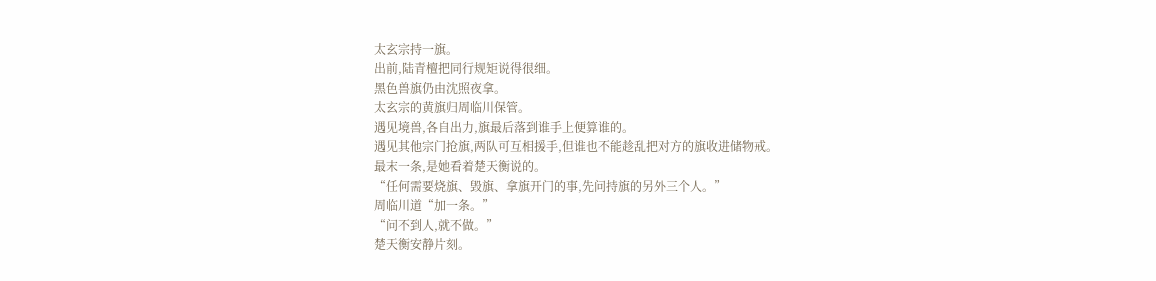太玄宗持一旗。
出前,陆青檀把同行规矩说得很细。
黑色兽旗仍由沈照夜拿。
太玄宗的黄旗归周临川保管。
遇见境兽,各自出力,旗最后落到谁手上便算谁的。
遇见其他宗门抢旗,两队可互相援手,但谁也不能趁乱把对方的旗收进储物戒。
最末一条,是她看着楚天衡说的。
“任何需要烧旗、毁旗、拿旗开门的事,先问持旗的另外三个人。”
周临川道“加一条。”
“问不到人,就不做。”
楚天衡安静片刻。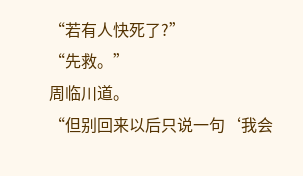“若有人快死了?”
“先救。”
周临川道。
“但别回来以后只说一句‘我会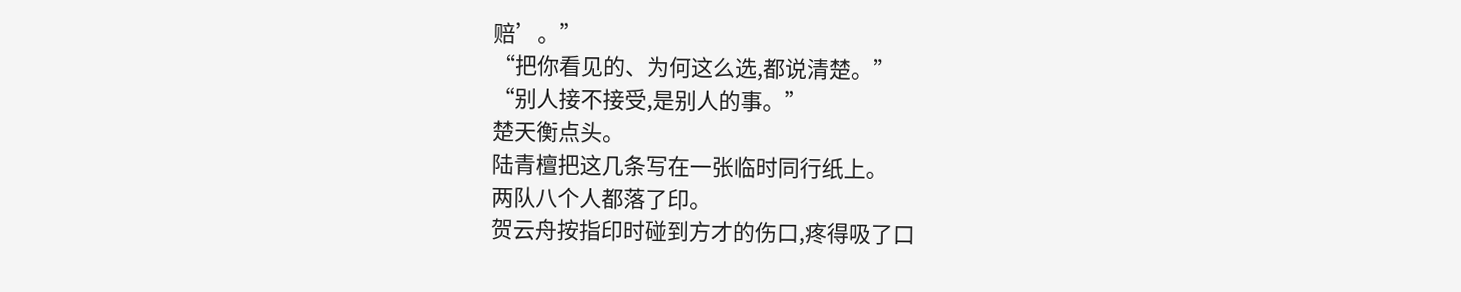赔’。”
“把你看见的、为何这么选,都说清楚。”
“别人接不接受,是别人的事。”
楚天衡点头。
陆青檀把这几条写在一张临时同行纸上。
两队八个人都落了印。
贺云舟按指印时碰到方才的伤口,疼得吸了口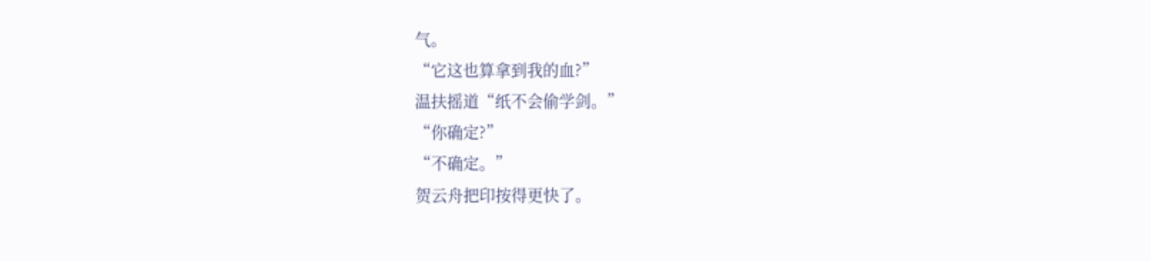气。
“它这也算拿到我的血?”
温扶摇道“纸不会偷学剑。”
“你确定?”
“不确定。”
贺云舟把印按得更快了。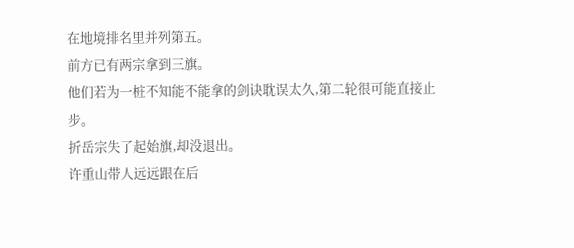在地境排名里并列第五。
前方已有两宗拿到三旗。
他们若为一桩不知能不能拿的剑诀耽误太久,第二轮很可能直接止步。
折岳宗失了起始旗,却没退出。
许重山带人远远跟在后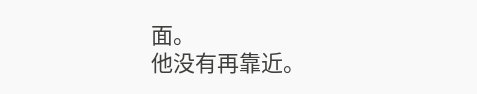面。
他没有再靠近。